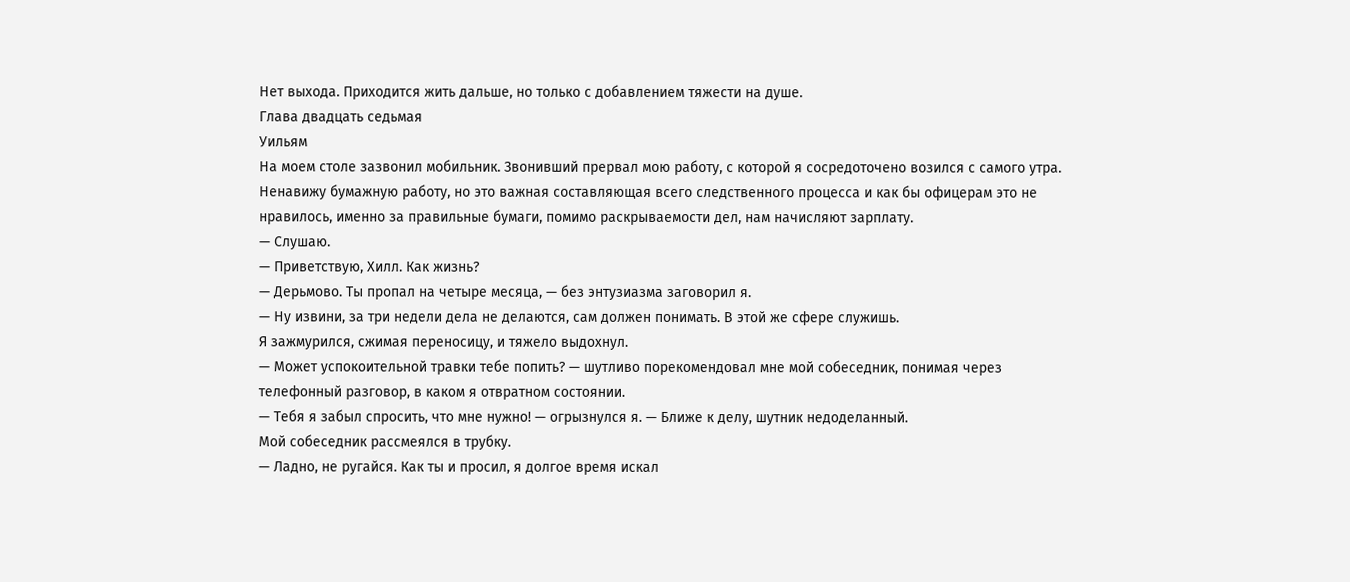Нет выхода. Приходится жить дальше, но только с добавлением тяжести на душе.
Глава двадцать седьмая
Уильям
На моем столе зазвонил мобильник. Звонивший прервал мою работу, с которой я сосредоточено возился с самого утра. Ненавижу бумажную работу, но это важная составляющая всего следственного процесса и как бы офицерам это не нравилось, именно за правильные бумаги, помимо раскрываемости дел, нам начисляют зарплату.
— Слушаю.
— Приветствую, Хилл. Как жизнь?
— Дерьмово. Ты пропал на четыре месяца, — без энтузиазма заговорил я.
— Ну извини, за три недели дела не делаются, сам должен понимать. В этой же сфере служишь.
Я зажмурился, сжимая переносицу, и тяжело выдохнул.
— Может успокоительной травки тебе попить? — шутливо порекомендовал мне мой собеседник, понимая через телефонный разговор, в каком я отвратном состоянии.
— Тебя я забыл спросить, что мне нужно! — огрызнулся я. — Ближе к делу, шутник недоделанный.
Мой собеседник рассмеялся в трубку.
— Ладно, не ругайся. Как ты и просил, я долгое время искал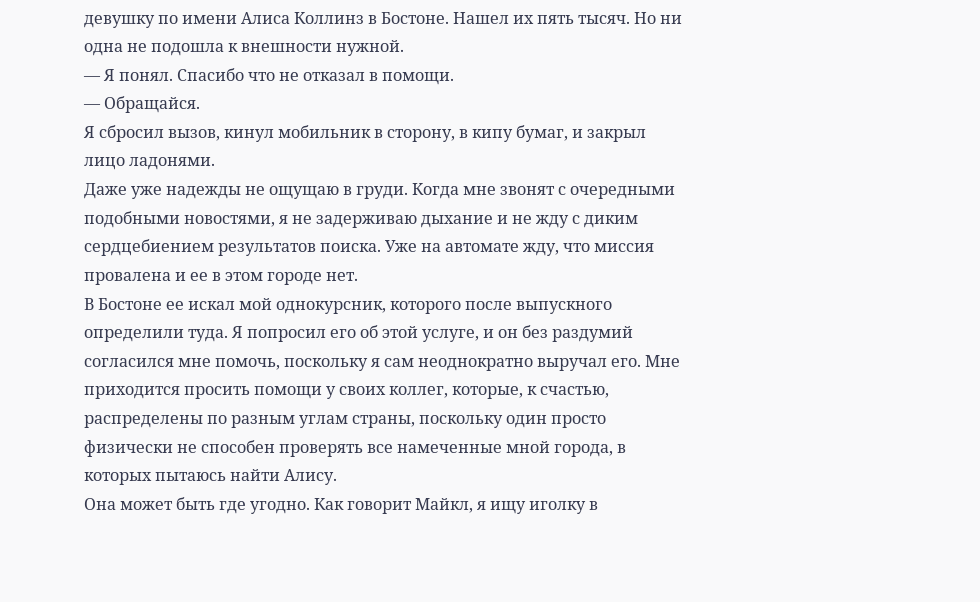девушку по имени Алиса Коллинз в Бостоне. Нашел их пять тысяч. Но ни одна не подошла к внешности нужной.
— Я понял. Спасибо что не отказал в помощи.
— Обращайся.
Я сбросил вызов, кинул мобильник в сторону, в кипу бумаг, и закрыл лицо ладонями.
Даже уже надежды не ощущаю в груди. Когда мне звонят с очередными подобными новостями, я не задерживаю дыхание и не жду с диким сердцебиением результатов поиска. Уже на автомате жду, что миссия провалена и ее в этом городе нет.
В Бостоне ее искал мой однокурсник, которого после выпускного определили туда. Я попросил его об этой услуге, и он без раздумий согласился мне помочь, поскольку я сам неоднократно выручал его. Мне приходится просить помощи у своих коллег, которые, к счастью, распределены по разным углам страны, поскольку один просто физически не способен проверять все намеченные мной города, в которых пытаюсь найти Алису.
Она может быть где угодно. Как говорит Майкл, я ищу иголку в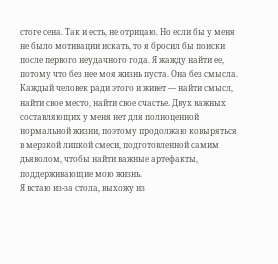стоге сена. Так и есть, не отрицаю. Но если бы у меня не было мотивации искать, то я бросил бы поиски после первого неудачного года. Я жажду найти ее, потому что без нее моя жизнь пуста. Она без смысла. Каждый человек ради этого и живет — найти смысл, найти свое место, найти свое счастье. Двух важных составляющих у меня нет для полноценной нормальной жизни, поэтому продолжаю ковыряться в мерзкой липкой смеси, подготовленной самим дьяволом, чтобы найти важные артефакты, поддерживающие мою жизнь.
Я встаю из-за стола, выхожу из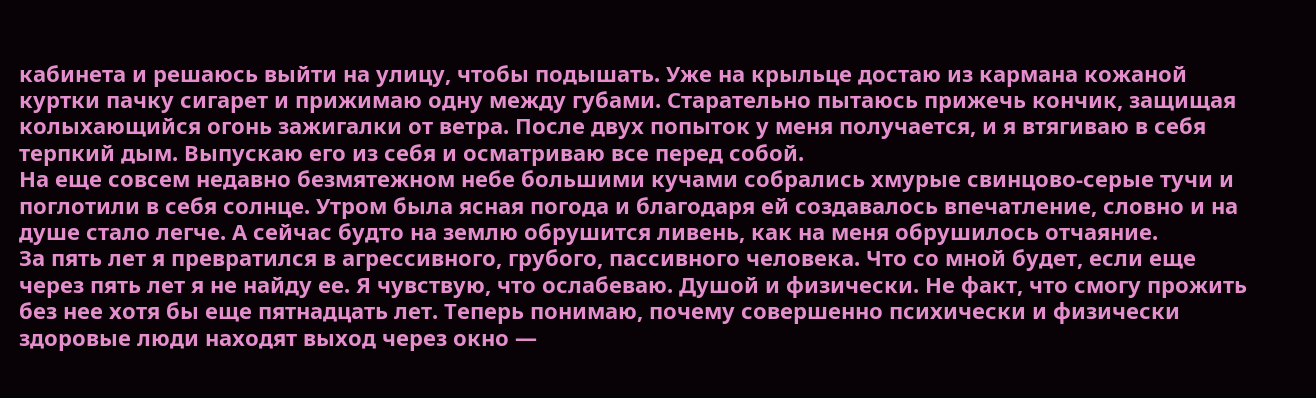кабинета и решаюсь выйти на улицу, чтобы подышать. Уже на крыльце достаю из кармана кожаной куртки пачку сигарет и прижимаю одну между губами. Старательно пытаюсь прижечь кончик, защищая колыхающийся огонь зажигалки от ветра. После двух попыток у меня получается, и я втягиваю в себя терпкий дым. Выпускаю его из себя и осматриваю все перед собой.
На еще совсем недавно безмятежном небе большими кучами собрались хмурые свинцово-серые тучи и поглотили в себя солнце. Утром была ясная погода и благодаря ей создавалось впечатление, словно и на душе стало легче. А сейчас будто на землю обрушится ливень, как на меня обрушилось отчаяние.
За пять лет я превратился в агрессивного, грубого, пассивного человека. Что со мной будет, если еще через пять лет я не найду ее. Я чувствую, что ослабеваю. Душой и физически. Не факт, что смогу прожить без нее хотя бы еще пятнадцать лет. Теперь понимаю, почему совершенно психически и физически здоровые люди находят выход через окно —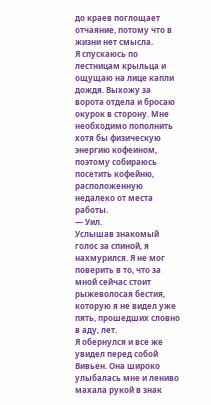до краев поглощает отчаяние, потому что в жизни нет смысла.
Я спускаюсь по лестницам крыльца и ощущаю на лице капли дождя. Выхожу за ворота отдела и бросаю окурок в сторону. Мне необходимо пополнить хотя бы физическую энергию кофеином, поэтому собираюсь посетить кофейню, расположенную недалеко от места работы.
— Уил.
Услышав знакомый голос за спиной, я нахмурился. Я не мог поверить в то, что за мной сейчас стоит рыжеволосая бестия, которую я не видел уже пять, прошедших словно в аду, лет.
Я обернулся и все же увидел перед собой Вивьен. Она широко улыбалась мне и лениво махала рукой в знак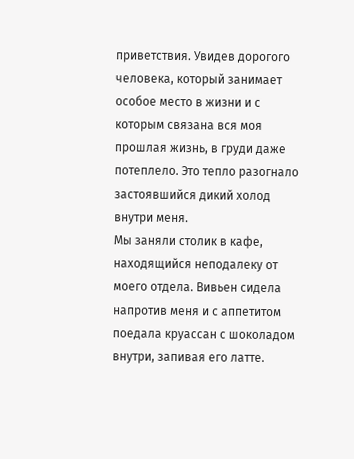приветствия. Увидев дорогого человека, который занимает особое место в жизни и с которым связана вся моя прошлая жизнь, в груди даже потеплело. Это тепло разогнало застоявшийся дикий холод внутри меня.
Мы заняли столик в кафе, находящийся неподалеку от моего отдела. Вивьен сидела напротив меня и с аппетитом поедала круассан с шоколадом внутри, запивая его латте.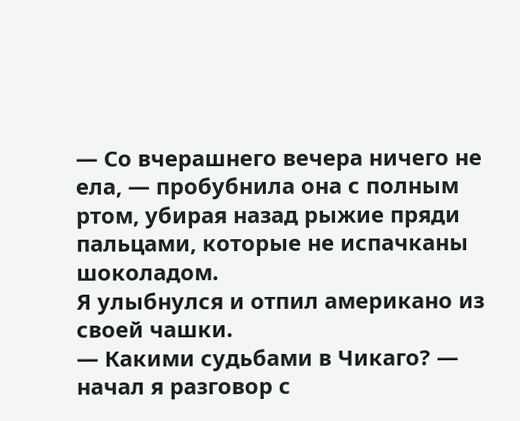— Со вчерашнего вечера ничего не ела, — пробубнила она с полным ртом, убирая назад рыжие пряди пальцами, которые не испачканы шоколадом.
Я улыбнулся и отпил американо из своей чашки.
— Какими судьбами в Чикаго? — начал я разговор с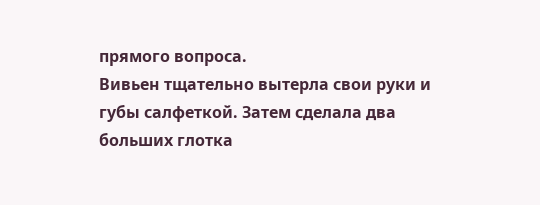прямого вопроса.
Вивьен тщательно вытерла свои руки и губы салфеткой. Затем сделала два больших глотка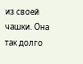из своей чашки. Она так долго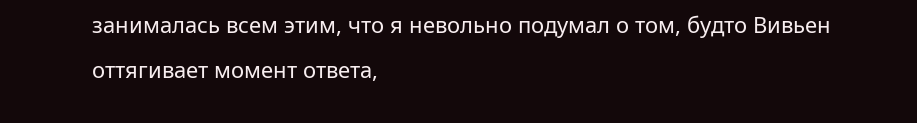занималась всем этим, что я невольно подумал о том, будто Вивьен оттягивает момент ответа,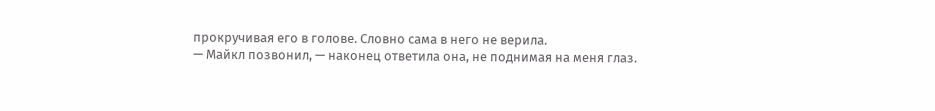прокручивая его в голове. Словно сама в него не верила.
— Майкл позвонил, — наконец ответила она, не поднимая на меня глаз.